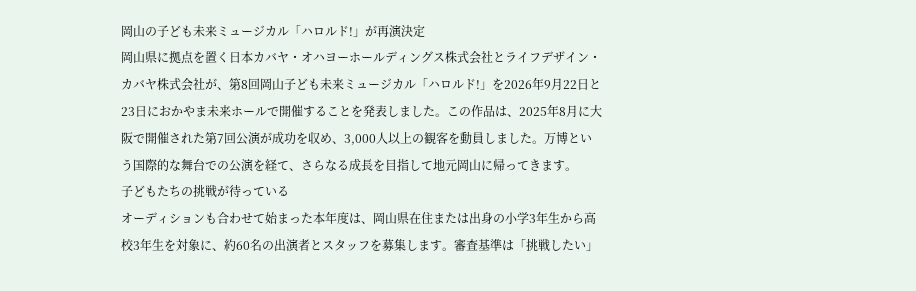岡山の子ども未来ミュージカル「ハロルド!」が再演決定
岡山県に拠点を置く日本カバヤ・オハヨーホールディングス株式会社とライフデザイン・カバヤ株式会社が、第8回岡山子ども未来ミュージカル「ハロルド!」を2026年9月22日と23日におかやま未来ホールで開催することを発表しました。この作品は、2025年8月に大阪で開催された第7回公演が成功を収め、3,000人以上の観客を動員しました。万博という国際的な舞台での公演を経て、さらなる成長を目指して地元岡山に帰ってきます。
子どもたちの挑戦が待っている
オーディションも合わせて始まった本年度は、岡山県在住または出身の小学3年生から高校3年生を対象に、約60名の出演者とスタッフを募集します。審査基準は「挑戦したい」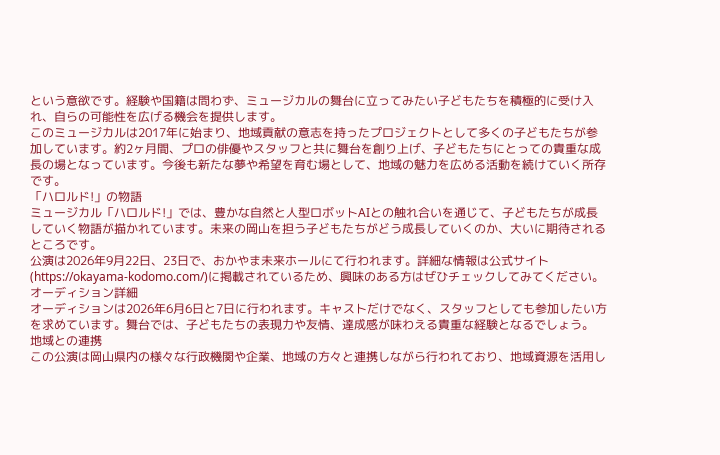という意欲です。経験や国籍は問わず、ミュージカルの舞台に立ってみたい子どもたちを積極的に受け入れ、自らの可能性を広げる機会を提供します。
このミュージカルは2017年に始まり、地域貢献の意志を持ったプロジェクトとして多くの子どもたちが参加しています。約2ヶ月間、プロの俳優やスタッフと共に舞台を創り上げ、子どもたちにとっての貴重な成長の場となっています。今後も新たな夢や希望を育む場として、地域の魅力を広める活動を続けていく所存です。
「ハロルド!」の物語
ミュージカル「ハロルド!」では、豊かな自然と人型ロボットAIとの触れ合いを通じて、子どもたちが成長していく物語が描かれています。未来の岡山を担う子どもたちがどう成長していくのか、大いに期待されるところです。
公演は2026年9月22日、23日で、おかやま未来ホールにて行われます。詳細な情報は公式サイト(https://okayama-kodomo.com/)に掲載されているため、興味のある方はぜひチェックしてみてください。
オーディション詳細
オーディションは2026年6月6日と7日に行われます。キャストだけでなく、スタッフとしても参加したい方を求めています。舞台では、子どもたちの表現力や友情、達成感が味わえる貴重な経験となるでしょう。
地域との連携
この公演は岡山県内の様々な行政機関や企業、地域の方々と連携しながら行われており、地域資源を活用し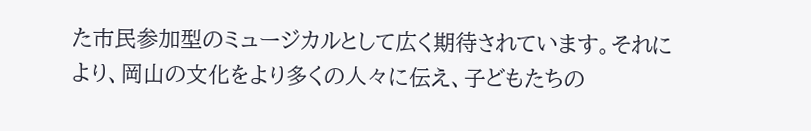た市民参加型のミュージカルとして広く期待されています。それにより、岡山の文化をより多くの人々に伝え、子どもたちの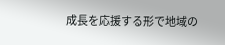成長を応援する形で地域の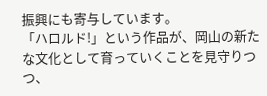振興にも寄与しています。
「ハロルド!」という作品が、岡山の新たな文化として育っていくことを見守りつつ、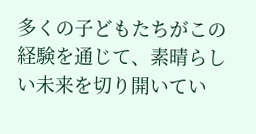多くの子どもたちがこの経験を通じて、素晴らしい未来を切り開いてい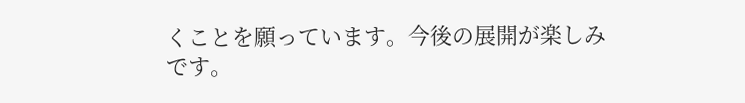くことを願っています。今後の展開が楽しみです。